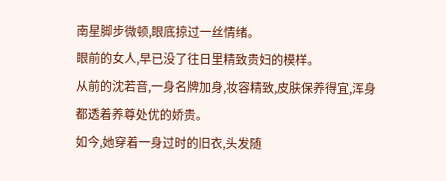南星脚步微顿,眼底掠过一丝情绪。
眼前的女人,早已没了往日里精致贵妇的模样。
从前的沈若音,一身名牌加身,妆容精致,皮肤保养得宜,浑身都透着养尊处优的娇贵。
如今,她穿着一身过时的旧衣,头发随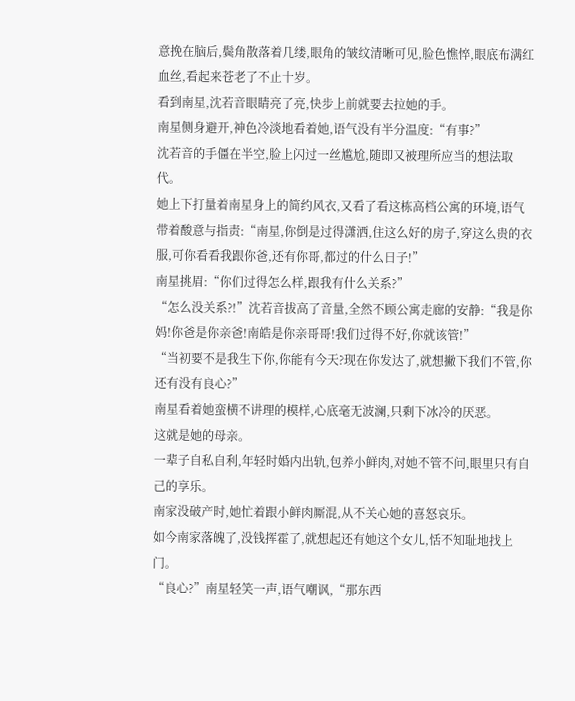意挽在脑后,鬓角散落着几缕,眼角的皱纹清晰可见,脸色憔悴,眼底布满红血丝,看起来苍老了不止十岁。
看到南星,沈若音眼睛亮了亮,快步上前就要去拉她的手。
南星侧身避开,神色冷淡地看着她,语气没有半分温度:“有事?”
沈若音的手僵在半空,脸上闪过一丝尴尬,随即又被理所应当的想法取代。
她上下打量着南星身上的简约风衣,又看了看这栋高档公寓的环境,语气带着酸意与指责:“南星,你倒是过得潇洒,住这么好的房子,穿这么贵的衣服,可你看看我跟你爸,还有你哥,都过的什么日子!”
南星挑眉:“你们过得怎么样,跟我有什么关系?”
“怎么没关系?!”沈若音拔高了音量,全然不顾公寓走廊的安静:“我是你妈!你爸是你亲爸!南皓是你亲哥哥!我们过得不好,你就该管!”
“当初要不是我生下你,你能有今天?现在你发达了,就想撇下我们不管,你还有没有良心?”
南星看着她蛮横不讲理的模样,心底毫无波澜,只剩下冰冷的厌恶。
这就是她的母亲。
一辈子自私自利,年轻时婚内出轨,包养小鲜肉,对她不管不问,眼里只有自己的享乐。
南家没破产时,她忙着跟小鲜肉厮混,从不关心她的喜怒哀乐。
如今南家落魄了,没钱挥霍了,就想起还有她这个女儿,恬不知耻地找上门。
“良心?”南星轻笑一声,语气嘲讽,“那东西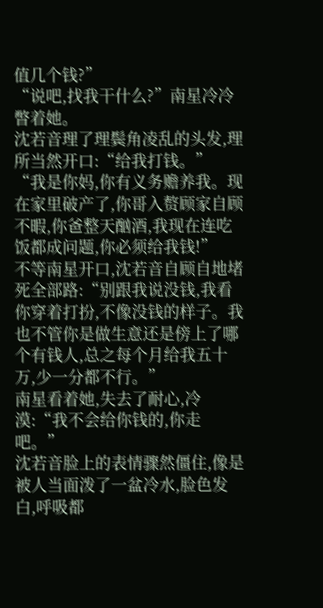值几个钱?”
“说吧,找我干什么?”南星冷冷瞥着她。
沈若音理了理鬓角凌乱的头发,理所当然开口:“给我打钱。”
“我是你妈,你有义务赡养我。现在家里破产了,你哥入赘顾家自顾不暇,你爸整天酗酒,我现在连吃饭都成问题,你必须给我钱!”
不等南星开口,沈若音自顾自地堵死全部路:“别跟我说没钱,我看你穿着打扮,不像没钱的样子。我也不管你是做生意还是傍上了哪个有钱人,总之每个月给我五十万,少一分都不行。”
南星看着她,失去了耐心,冷漠:“我不会给你钱的,你走吧。”
沈若音脸上的表情骤然僵住,像是被人当面泼了一盆冷水,脸色发白,呼吸都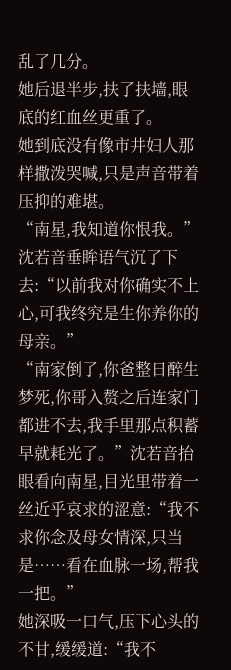乱了几分。
她后退半步,扶了扶墙,眼底的红血丝更重了。
她到底没有像市井妇人那样撒泼哭喊,只是声音带着压抑的难堪。
“南星,我知道你恨我。”沈若音垂眸语气沉了下去:“以前我对你确实不上心,可我终究是生你养你的母亲。”
“南家倒了,你爸整日醉生梦死,你哥入赘之后连家门都进不去,我手里那点积蓄早就耗光了。”沈若音抬眼看向南星,目光里带着一丝近乎哀求的涩意:“我不求你念及母女情深,只当是……看在血脉一场,帮我一把。”
她深吸一口气,压下心头的不甘,缓缓道:“我不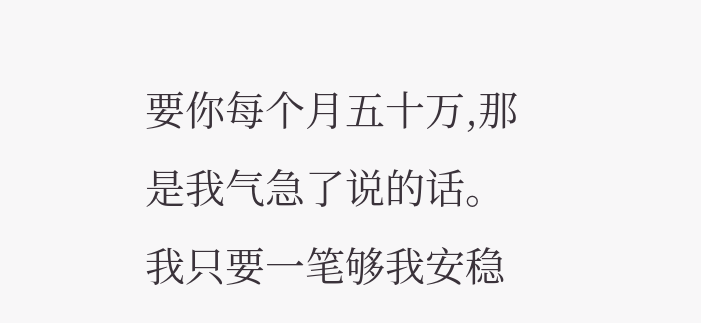要你每个月五十万,那是我气急了说的话。我只要一笔够我安稳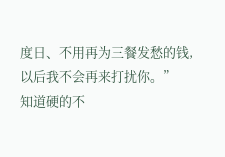度日、不用再为三餐发愁的钱,以后我不会再来打扰你。”
知道硬的不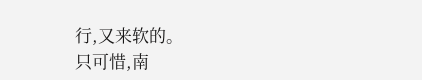行,又来软的。
只可惜,南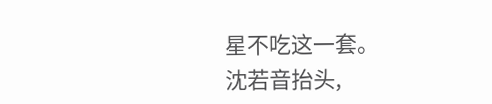星不吃这一套。
沈若音抬头,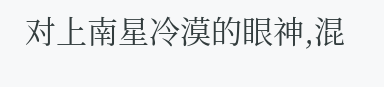对上南星冷漠的眼神,混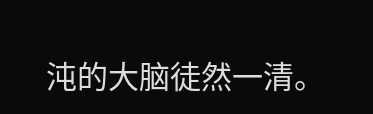沌的大脑徒然一清。